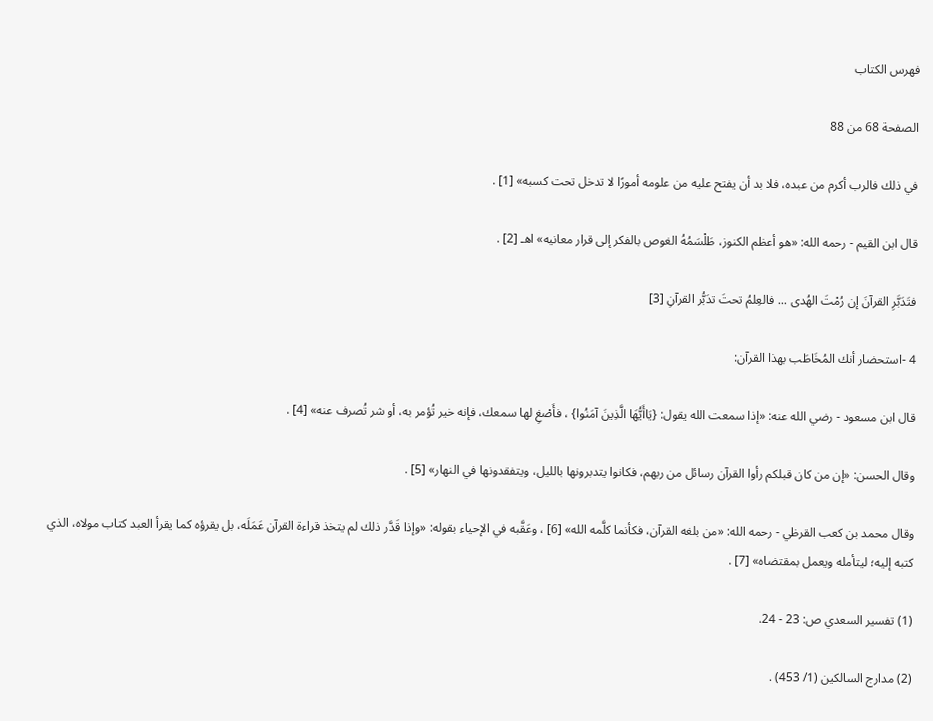فهرس الكتاب

الصفحة 68 من 88

في ذلك فالرب أكرم من عبده، فلا بد أن يفتح عليه من علومه أمورًا لا تدخل تحت كسبه» [1] .

قال ابن القيم - رحمه الله: «هو أعظم الكنوز، طَلْسَمُهُ الغوص بالفكر إلى قرار معانيه» اهـ [2] .

فتَدَبَّرِ القرآنَ إن رُمْتَ الهُدى ... فالعِلمُ تحتَ تدَبُّر القرآنِ [3]

4 -استحضار أنك المُخَاطَب بهذا القرآن:

قال ابن مسعود - رضي الله عنه: «إذا سمعت الله يقول: {يَاأَيُّهَا الَّذِينَ آمَنُوا} ، فأَصْغِ لها سمعك، فإنه خير تُؤمر به، أو شر تُصرف عنه» [4] .

وقال الحسن: «إن من كان قبلكم رأوا القرآن رسائل من ربهم، فكانوا يتدبرونها بالليل، ويتفقدونها في النهار» [5] .

وقال محمد بن كعب القرظي - رحمه الله: «من بلغه القرآن، فكأنما كلَّمه الله» [6] ، وعَقَّبه في الإحياء بقوله: «وإذا قَدَّر ذلك لم يتخذ قراءة القرآن عَمَلَه، بل يقرؤه كما يقرأ العبد كتاب مولاه، الذي كتبه إليه؛ ليتأمله ويعمل بمقتضاه» [7] .

(1) تفسير السعدي ص: 23 - 24.

(2) مدارج السالكين (1/ 453) .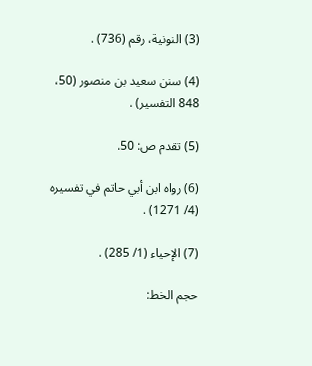(3) النونية، رقم (736) .

(4) سنن سعيد بن منصور (50، 848 التفسير) .

(5) تقدم ص: 50.

(6) رواه ابن أبي حاتم في تفسيره (4/ 1271) .

(7) الإحياء (1/ 285) .

حجم الخط: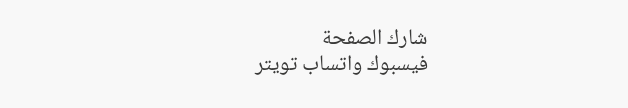شارك الصفحة
فيسبوك واتساب تويتر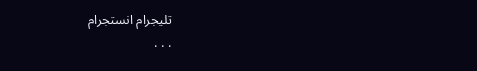تليجرام انستجرام
. . .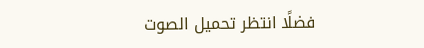فضلًا انتظر تحميل الصوت